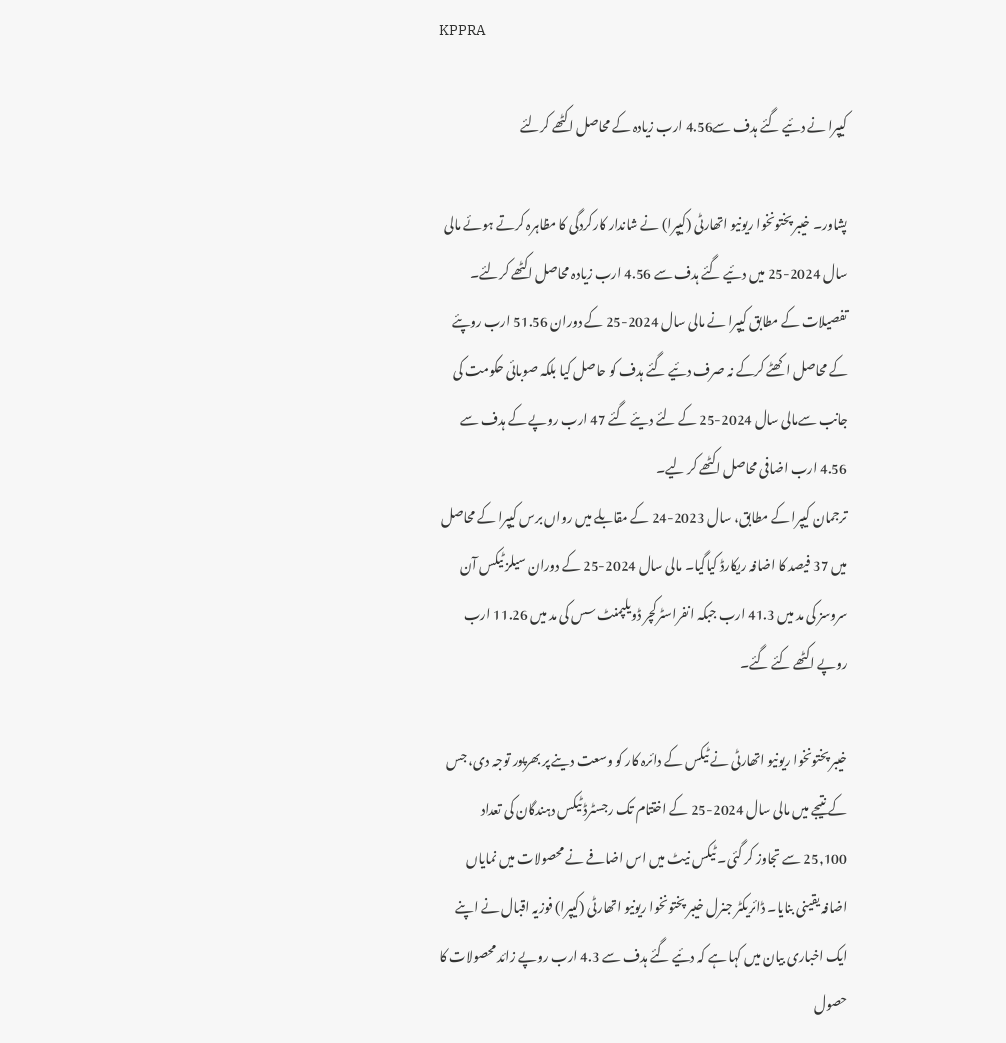KPPRA

کیپرا نے دئیے گئے ہدف سے4.56 ارب زیادہ کے محاصل اکٹھے کرلئے

پشاور۔ خیبر پختونخوا ریونیو اتھارٹی (کیپرا) نے شاندار کارکردگی کا مظاہرہ کرتے ہوئے مالی سال 2024-25 میں دئیے گئے ہدف سے 4.56 ارب زیادہ محاصل اکٹھے کرلئے۔
تفصیلات کے مطابق کیپرا نے مالی سال 2024-25 کے دوران 51.56 ارب روپئے کے محاصل اکھٹے کرکے نہ صرف دئیے گئے ہدف کو حاصل کیا بلکہ صوبائی حکومت کی جانب سےمالی سال 2024-25 کے لئے دیئے گئے 47 ارب روپے کے ہدف سے 4.56 ارب اضافی محاصل اکٹھے کر لیے۔
ترجمان کیپرا کے مطابق، سال 2023-24 کے مقابلے میں رواں برس کیپرا کے محاصل میں 37 فیصد کا اضافہ ریکارڈ کیاگیا۔ مالی سال 2024-25 کے دوران سیلز ٹیکس آن سروسز کی مد میں 41.3 ارب جبکہ انفراسٹرکچر ڈویلپمنٹ سس کی مد میں 11.26 ارب روپے اکٹھے کئے گئے۔

خیبر پختونخوا ریونیو اتھارٹی نے ٹیکس کے دائرہ کار کو وسعت دینے پر بھرپور توجہ دی، جس کے نتیجے میں مالی سال 2024-25 کے اختتام تک رجسٹرڈ ٹیکس دہندگان کی تعداد 25,100 سے تجاوز کر گئی۔ ٹیکس نیٹ میں اس اضافے نے محصولات میں نمایاں اضافہ یقینی بنایا۔ ڈائریکٹر جنرل خیبر پختونخوا ریونیو اتھارٹی (کیپرا) فوزیہ اقبال نے اپنے ایک اخباری بیان میں کہا ہے کہ دئیے گئے ہدف سے 4.3 ارب روپے زائد محصولات کا حصول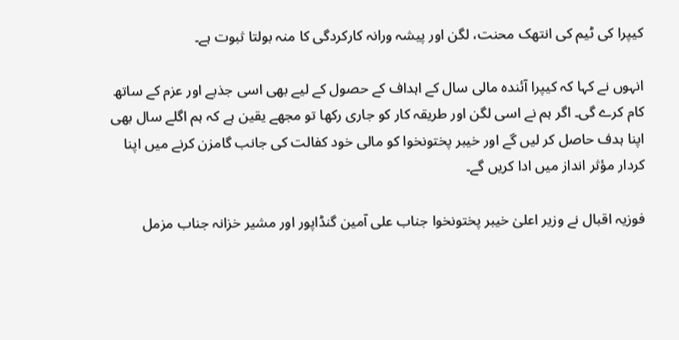کیپرا کی ٹیم کی انتھک محنت، لگن اور پیشہ ورانہ کارکردگی کا منہ بولتا ثبوت ہے۔

انہوں نے کہا کہ کیپرا آئندہ مالی سال کے اہداف کے حصول کے لیے بھی اسی جذبے اور عزم کے ساتھ کام کرے گی۔ اگر ہم نے اسی لگن اور طریقہ کار کو جاری رکھا تو مجھے یقین ہے کہ ہم اگلے سال بھی اپنا ہدف حاصل کر لیں گے اور خیبر پختونخوا کو مالی خود کفالت کی جانب گامزن کرنے میں اپنا کردار مؤثر انداز میں ادا کریں گے۔

فوزیہ اقبال نے وزیر اعلیٰ خیبر پختونخوا جناب علی آمین گنڈاپور اور مشیر خزانہ جناب مزمل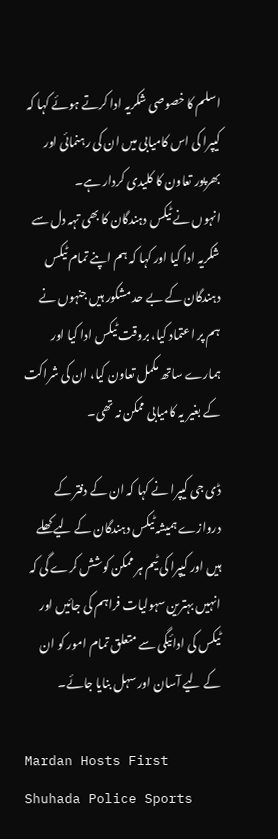اسلم کا خصوصی شکریہ ادا کرتے ہوئے کہا کہ کیپرا کی اس کامیابی میں ان کی رہنمائی اور بھرپور تعاون کا کلیدی کردار ہے۔
انہوں نے ٹیکس دہندگان کا بھی تہہ دل سے شکریہ ادا کیا اور کہا کہ ہم اپنے تمام ٹیکس دہندگان کے بے حد مشکور ہیں جنہوں نے ہم پر اعتماد کیا، بروقت ٹیکس ادا کیا اور ہمارے ساتھ مکمل تعاون کیا، ان کی شراکت کے بغیر یہ کامیابی ممکن نہ تھی۔

ڈی جی کیپرا نے کہا کہ ان کے دفتر کے دروازے ہمیشہ ٹیکس دہندگان کے لیے کھلے ہیں اور کیپرا کی ٹیم ہر ممکن کوشش کرے گی کہ انہیں بہترین سہولیات فراہم کی جائیں اور ٹیکس کی ادائیگی سے متعلق تمام امور کو ان کے لیے آسان اور سہل بنایا جائے۔

Mardan Hosts First Shuhada Police Sports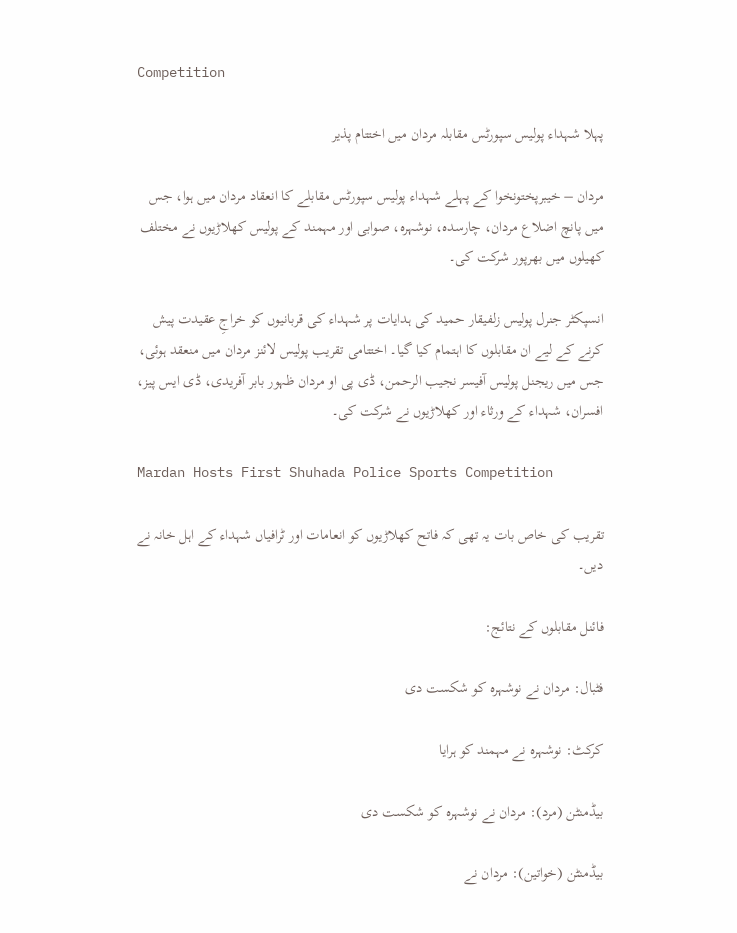Competition

پہلا شہداء پولیس سپورٹس مقابلہ مردان میں اختتام پذیر

مردان – خیبرپختونخوا کے پہلے شہداء پولیس سپورٹس مقابلے کا انعقاد مردان میں ہوا، جس میں پانچ اضلاع مردان، چارسدہ، نوشہرہ، صوابی اور مہمند کے پولیس کھلاڑیوں نے مختلف کھیلوں میں بھرپور شرکت کی۔

انسپکٹر جنرل پولیس زلفیقار حمید کی ہدایات پر شہداء کی قربانیوں کو خراجِ عقیدت پیش کرنے کے لیے ان مقابلوں کا اہتمام کیا گیا۔ اختتامی تقریب پولیس لائنز مردان میں منعقد ہوئی، جس میں ریجنل پولیس آفیسر نجیب الرحمن، ڈی پی او مردان ظہور بابر آفریدی، ڈی ایس پیز، افسران، شہداء کے ورثاء اور کھلاڑیوں نے شرکت کی۔

Mardan Hosts First Shuhada Police Sports Competition

تقریب کی خاص بات یہ تھی کہ فاتح کھلاڑیوں کو انعامات اور ٹرافیاں شہداء کے اہل خانہ نے دیں۔

فائنل مقابلوں کے نتائج:

فٹبال: مردان نے نوشہرہ کو شکست دی

کرکٹ: نوشہرہ نے مہمند کو ہرایا

بیڈمنٹن (مرد): مردان نے نوشہرہ کو شکست دی

بیڈمنٹن (خواتین): مردان نے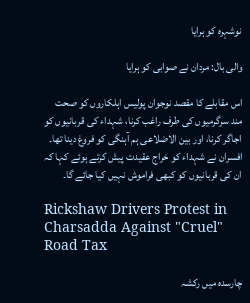نوشہرہ کو ہرایا

والی بال: مردان نے صوابی کو ہرایا

اس مقابلے کا مقصد نوجوان پولیس اہلکاروں کو صحت مند سرگرمیوں کی طرف راغب کرنا، شہداء کی قربانیوں کو اجاگر کرنا، اور بین الاضلاعی ہم آہنگی کو فروغ دینا تھا۔ افسران نے شہداء کو خراج عقیدت پیش کرتے ہوئے کہا کہ ان کی قربانیوں کو کبھی فراموش نہیں کیا جائے گا۔

Rickshaw Drivers Protest in Charsadda Against "Cruel" Road Tax

چارسدہ میں رکشہ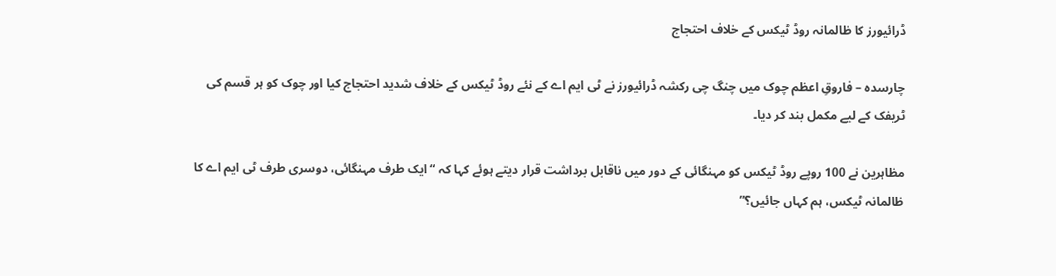ڈرائیورز کا ظالمانہ روڈ ٹیکس کے خلاف احتجاج

چارسدہ – فاروقِ اعظم چوک میں چنگ چی رکشہ ڈرائیورز نے ٹی ایم اے کے نئے روڈ ٹیکس کے خلاف شدید احتجاج کیا اور چوک کو ہر قسم کی ٹریفک کے لیے مکمل بند کر دیا۔

مظاہرین نے 100 روپے روڈ ٹیکس کو مہنگائی کے دور میں ناقابل برداشت قرار دیتے ہوئے کہا کہ “ایک طرف مہنگائی، دوسری طرف ٹی ایم اے کا ظالمانہ ٹیکس، ہم کہاں جائیں؟”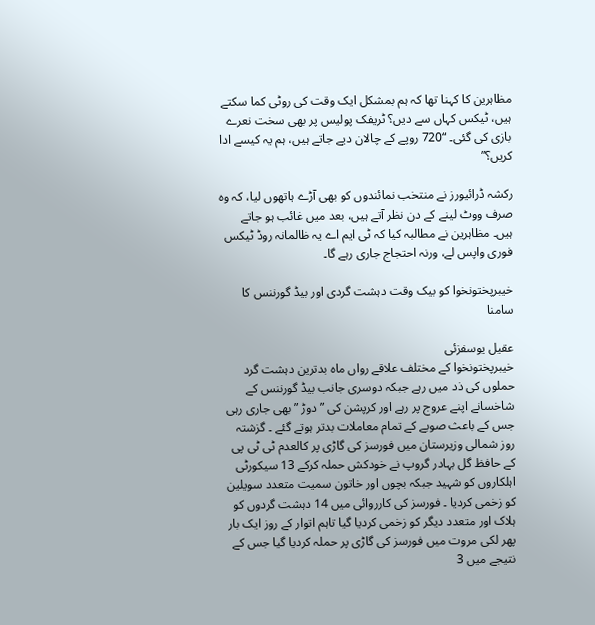مظاہرین کا کہنا تھا کہ ہم بمشکل ایک وقت کی روٹی کما سکتے ہیں، ٹیکس کہاں سے دیں؟ ٹریفک پولیس پر بھی سخت نعرے بازی کی گئی۔ “720 روپے کے چالان دیے جاتے ہیں، ہم یہ کیسے ادا کریں؟”

رکشہ ڈرائیورز نے منتخب نمائندوں کو بھی آڑے ہاتھوں لیا، کہ وہ صرف ووٹ لینے کے دن نظر آتے ہیں، بعد میں غائب ہو جاتے ہیں۔ مظاہرین نے مطالبہ کیا کہ ٹی ایم اے یہ ظالمانہ روڈ ٹیکس فوری واپس لے، ورنہ احتجاج جاری رہے گا۔

خیبرپختونخوا کو بیک وقت دہشت گردی اور بیڈ گورننس کا سامنا

عقیل یوسفزئی
خیبرپختونخوا کے مختلف علاقے رواں ماہ بدترین دہشت گرد حملوں کی ذد میں رہے جبکہ دوسری جانب بیڈ گورننس کے شاخسانے اپنے عروج پر رہے اور کرپشن کی ” دوڑ ” بھی جاری رہی جس کے باعث صوبے کے تمام معاملات بدتر ہوتے گئے ۔ گزشتہ روز شمالی وزیرستان میں فورسز کی گاڑی پر کالعدم ٹی ٹی پی کے حافظ گل بہادر گروپ نے خودکش حملہ کرکے 13 سیکورٹی اہلکاروں کو شہید جبکہ بچوں اور خاتون سمیت متعدد سویلین کو زخمی کردیا ۔ فورسز کی کارروائی میں 14 دہشت گردوں کو ہلاک اور متعدد دیگر کو زخمی کردیا گیا تاہم اتوار کے روز ایک بار پھر لکی مروت میں فورسز کی گاڑی پر حملہ کردیا گیا جس کے نتیجے میں 3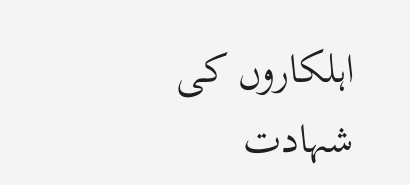اہلکاروں کی شہادت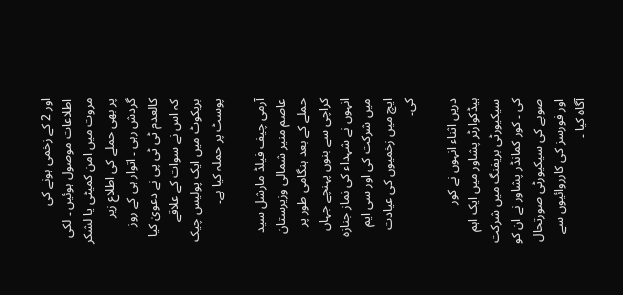اور 2 کے زخمی ہونے کی اطلاعات موصول ہوئیں ۔ لکی مروت میں امن کمیٹی یا لشکر پر بھی حملے کی اطلاع زیر گردش رہی ۔ اتوار ہی کے روز کالعدم ٹی ٹی پی نے دعویٰ کیا کہ اس نے سوات کے علاقے بریکوٹ میں ایک پولیس چیک پوسٹ پر حملہ کیا ہے۔

آرمی چیف فیلڈ مارشل سید عاصم منیر شمالی وزیرستان حملے کے بعد ہنگامی طور پر کراچی سے بنوں پہنچے جہاں انہوں نے شہداء کی نماز جنازہ میں شرکت کی اور سی ایم ایچ میں زخمیوں کی عیادت کی۔

دریں اثناء انہوں نے کور ہیڈکوارٹر پشاور میں ایک اہم سیکیورٹی بریفنگ میں شرکت کی ۔ کور کمانڈر پشاور نے ان کو صوبے کی سیکیورٹی صورتحال اور فورسز کی کارروائیوں سے آگاہ کیا ۔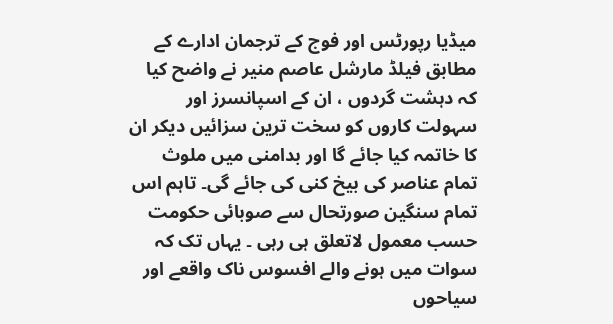میڈیا رپورٹس اور فوج کے ترجمان ادارے کے مطابق فیلڈ مارشل عاصم منیر نے واضح کیا کہ دہشت گردوں ، ان کے اسپانسرز اور سہولت کاروں کو سخت ترین سزائیں دیکر ان کا خاتمہ کیا جائے گا اور بدامنی میں ملوث تمام عناصر کی بیخ کنی کی جائے گی۔ تاہم اس تمام سنگین صورتحال سے صوبائی حکومت حسب معمول لاتعلق ہی رہی ۔ یہاں تک کہ سوات میں ہونے والے افسوس ناک واقعے اور سیاحوں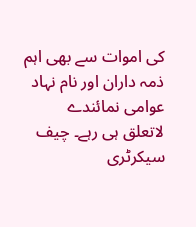کی اموات سے بھی اہم ذمہ داران اور نام نہاد عوامی نمائندے لاتعلق ہی رہے۔ چیف سیکرٹری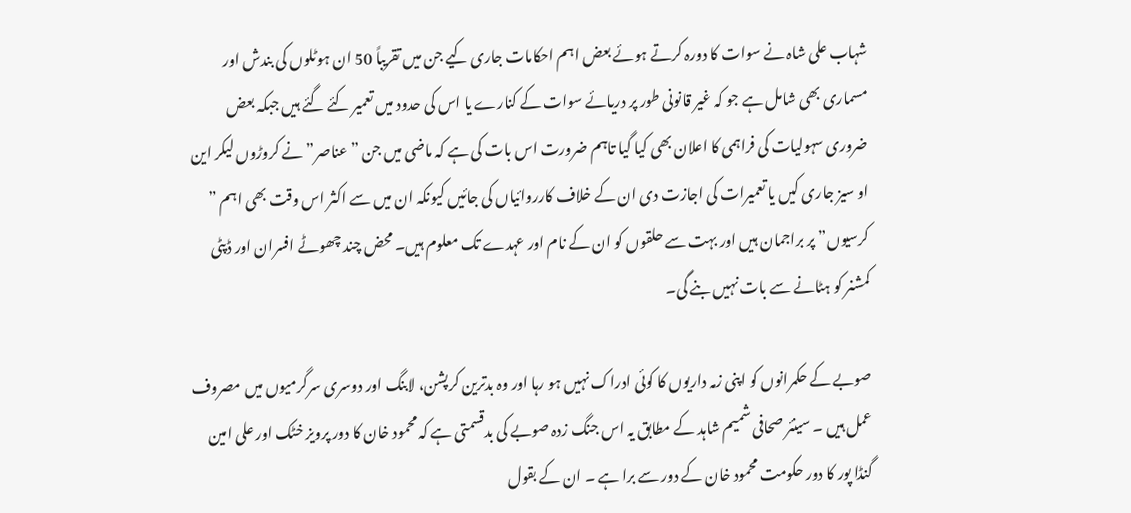شہاب علی شاہ نے سوات کا دورہ کرتے ہوئے بعض اہم احکامات جاری کیے جن میں تقریباً 50 ان ہوٹلوں کی بندش اور مسماری بھی شامل ہے جو کہ غیر قانونی طور پر دریائے سوات کے کنارے یا اس کی حدود میں تعمیر کئے گئے ہیں جبکہ بعض ضروری سہولیات کی فراہمی کا اعلان بھی کیا گیا تاہم ضرورت اس بات کی ہے کہ ماضی میں جن ” عناصر” نے کروڑوں لیکر این او سیز جاری کیں یا تعمیرات کی اجازت دی ان کے خلاف کارروائیاں کی جائیں کیونکہ ان میں سے اکثر اس وقت بھی اہم ” کرسیوں” پر براجمان ہیں اور بہت سے حلقوں کو ان کے نام اور عہدے تک معلوم ہیں۔ محض چند چھوٹے افسران اور ڈپٹی کمشنر کو ہٹانے سے بات نہیں بنے گی۔

صوبے کے حکمرانوں کو اپنی زمہ داریوں کا کوئی ادراک نہیں ہو رہا اور وہ بدترین کرپشن، لابنگ اور دوسری سرگرمیوں میں مصروف عمل ہیں ۔ سینئر صحافی شمیم شاہد کے مطابق یہ اس جنگ زدہ صوبے کی بدقسمتی ہے کہ محمود خان کا دور پرویز خٹک اور علی امین گنڈا پور کا دور حکومت محمود خان کے دور سے برا ہے ۔ ان کے بقول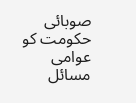صوبائی حکومت کو عوامی مسائل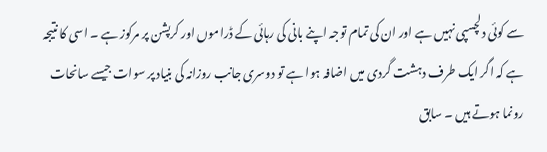سے کوئی دلچسپی نہیں ہے اور ان کی تمام توجہ اپنے بانی کی رہائی کے ڈراموں اور کرپشن پر مرکوز ہے ۔ اسی کا نتیجہ ہے کہ اگر ایک طرف دہشت گردی میں اضافہ ہوا ہے تو دوسری جانب روزانہ کی بنیاد پر سوات جیسے سانحات رونما ہوتے ہیں ۔ سابق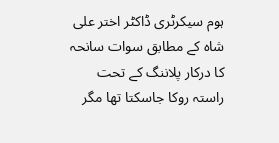ہوم سیکرٹری ڈاکٹر اختر علی شاہ کے مطابق سوات سانحہ کا درکار پلاننگ کے تحت راستہ روکا جاسکتا تھا مگر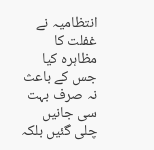انتظامیہ نے غفلت کا مظاہرہ کیا جس کے باعث نہ صرف بہت سی جانیں چلی گئیں بلکہ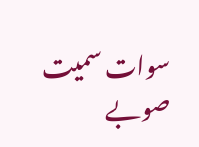سوات سمیت صوبے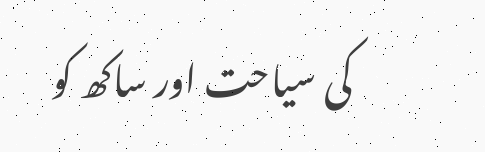کی سیاحت اور ساکھ کو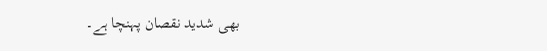بھی شدید نقصان پہنچا ہے۔